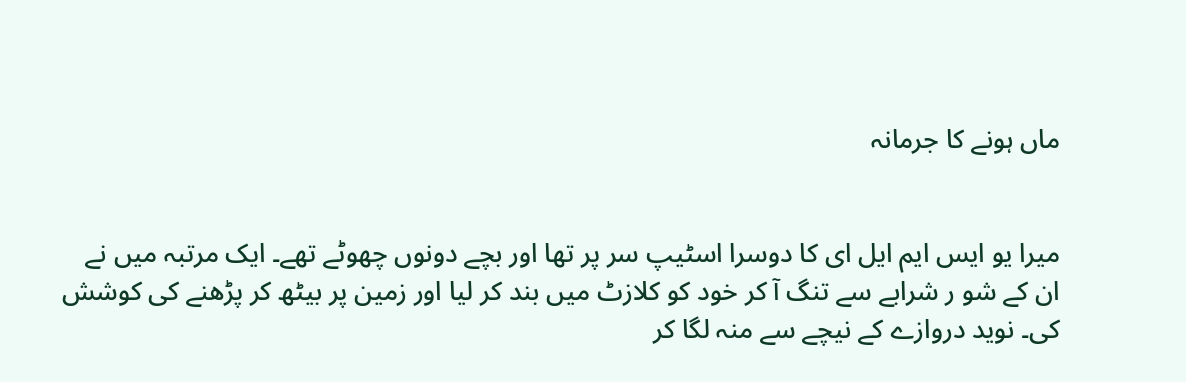ماں ہونے کا جرمانہ


میرا یو ایس ایم ایل ای کا دوسرا اسٹیپ سر پر تھا اور بچے دونوں چھوٹے تھے۔ ایک مرتبہ میں نے ان کے شو ر شرابے سے تنگ آ کر خود کو کلازٹ میں بند کر لیا اور زمین پر بیٹھ کر پڑھنے کی کوشش کی۔ نوید دروازے کے نیچے سے منہ لگا کر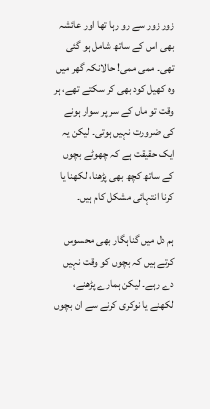زور زور سے رو رہا تھا اور عائشہ بھی اس کے ساتھ شامل ہو گئی تھی۔ ممی ممی! حالانکہ گھر میں وہ کھیل کود بھی کر سکتے تھے، ہر وقت تو ماں کے سر پر سوار ہونے کی ضرورت نہیں ہوتی۔ لیکن یہ ایک حقیقت ہے کہ چھوٹے بچوں کے ساتھ کچھ بھی پڑھنا، لکھنا یا کرنا انتہائی مشکل کام ہیں۔

ہم دل میں گناہگار بھی محسوس کرتے ہیں کہ بچوں کو وقت نہیں دے رہے۔ لیکن ہمارے پڑھنے، لکھنے یا نوکری کرنے سے ان بچوں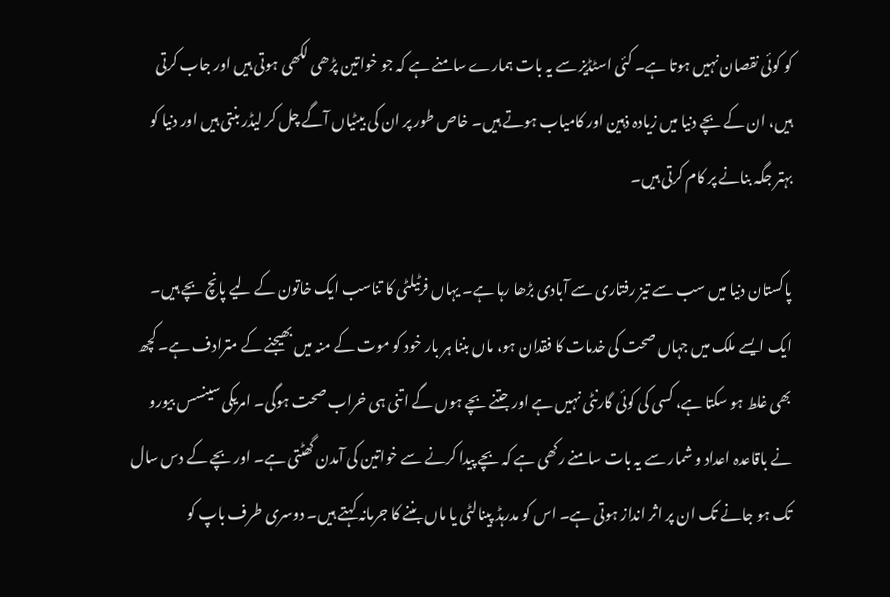کو کوئی نقصان نہیں ہوتا ہے۔ کئی اسٹڈیز سے یہ بات ہمارے سامنے ہے کہ جو خواتین پڑھی لکھی ہوتی ہیں اور جاب کرتی ہیں، ان کے بچے دنیا میں زیادہ ذہین اور کامیاب ہوتے ہیں۔ خاص طور پر ان کی بیٹیاں آگے چل کر لیڈر بنتی ہیں اور دنیا کو بہتر جگہ بنانے پر کام کرتی ہیں۔

پاکستان دنیا میں سب سے تیز رفتاری سے آبادی بڑھا رہا ہے۔ یہاں فرٹیلٹی کا تناسب ایک خاتون کے لیے پانچ بچے ہیں۔ ایک ایسے ملک میں جہاں صحت کی خدمات کا فقدان ہو، ماں بننا ہر بار خود کو موت کے منہ میں بھیجنے کے مترادف ہے۔ کچھ بھی غلط ہو سکتا ہے، کسی کی کوئی گارنٹی نہیں ہے اور جتنے بچے ہوں گے اتنی ہی خراب صحت ہوگی۔ امریکی سینسس بیورو نے باقاعدہ اعداد و شمار سے یہ بات سامنے رکھی ہے کہ بچے پیدا کرنے سے خواتین کی آمدن گھٹتی ہے۔ اور بچے کے دس سال تک ہو جانے تک ان پر اثر انداز ہوتی ہے۔ اس کو مدرہڈ پینالٹی یا ماں بننے کا جرمانہ کہتے ہیں۔ دوسری طرف باپ کو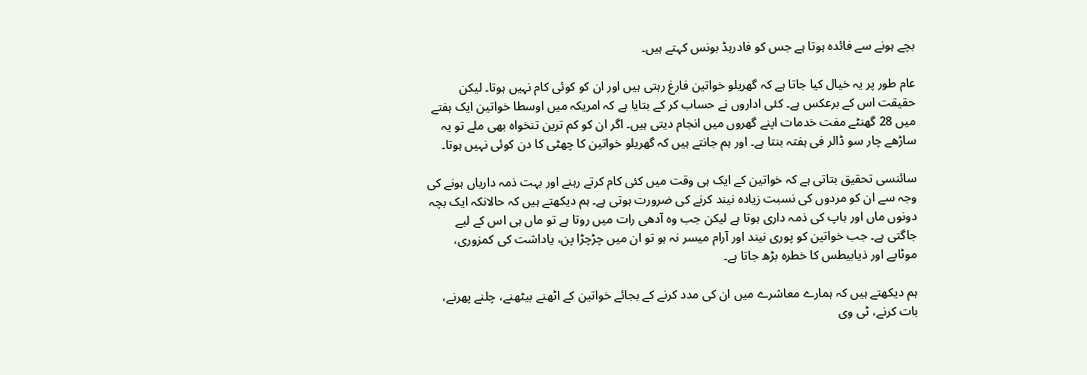بچے ہونے سے فائدہ ہوتا ہے جس کو فادرہڈ بونس کہتے ہیں۔

عام طور پر یہ خیال کیا جاتا ہے کہ گھریلو خواتین فارغ رہتی ہیں اور ان کو کوئی کام نہیں ہوتا۔ لیکن حقیقت اس کے برعکس ہے۔ کئی اداروں نے حساب کر کے بتایا ہے کہ امریکہ میں اوسطا خواتین ایک ہفتے میں 28 گھنٹے مفت خدمات اپنے گھروں میں انجام دیتی ہیں۔ اگر ان کو کم ترین تنخواہ بھی ملے تو یہ ساڑھے چار سو ڈالر فی ہفتہ بنتا ہے۔ اور ہم جانتے ہیں کہ گھریلو خواتین کا چھٹی کا دن کوئی نہیں ہوتا۔

سائنسی تحقیق بتاتی ہے کہ خواتین کے ایک ہی وقت میں کئی کام کرتے رہنے اور بہت ذمہ داریاں ہونے کی وجہ سے ان کو مردوں کی نسبت زیادہ نیند کرنے کی ضرورت ہوتی ہے۔ ہم دیکھتے ہیں کہ حالانکہ ایک بچہ دونوں ماں اور باپ کی ذمہ داری ہوتا ہے لیکن جب وہ آدھی رات میں روتا ہے تو ماں ہی اس کے لیے جاگتی ہے۔ جب خواتین کو پوری نیند اور آرام میسر نہ ہو تو ان میں چڑچڑا پن، یاداشت کی کمزوری، موٹاپے اور ذیابیطس کا خطرہ بڑھ جاتا ہے۔

ہم دیکھتے ہیں کہ ہمارے معاشرے میں ان کی مدد کرنے کے بجائے خواتین کے اٹھنے بیٹھنے، چلنے پھرنے، بات کرنے، ٹی وی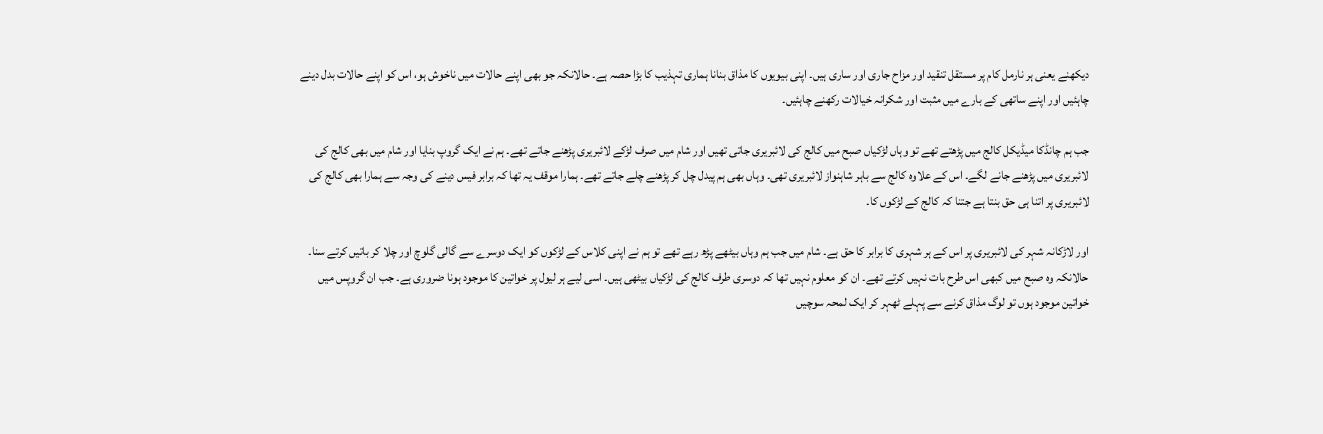دیکھنے یعنی ہر نارمل کام پر مستقل تنقید اور مزاح جاری اور ساری ہیں۔ اپنی بیویوں کا مذاق بنانا ہماری تہذیب کا بڑا حصہ ہے۔ حالانکہ جو بھی اپنے حالات میں ناخوش ہو، اس کو اپنے حالات بدل دینے چاہئیں اور اپنے ساتھی کے بارے میں مثبت اور شکرانہ خیالات رکھنے چاہئیں۔

جب ہم چانڈکا میڈیکل کالج میں پڑھتے تھے تو وہاں لڑکیاں صبح میں کالج کی لائبریری جاتی تھیں اور شام میں صرف لڑکے لائبریری پڑھنے جاتے تھے۔ ہم نے ایک گروپ بنایا اور شام میں بھی کالج کی لائبریری میں پڑھنے جانے لگے۔ اس کے علاوہ کالج سے باہر شاہنواز لائبریری تھی۔ وہاں بھی ہم پیدل چل کر پڑھنے چلے جاتے تھے۔ ہمارا موقف یہ تھا کہ برابر فیس دینے کی وجہ سے ہمارا بھی کالج کی لائبریری پر اتنا ہی حق بنتا ہے جتنا کہ کالج کے لڑکوں کا۔

اور لاڑکانہ شہر کی لائبریری پر اس کے ہر شہری کا برابر کا حق ہے۔ شام میں جب ہم وہاں بیٹھے پڑھ رہے تھے تو ہم نے اپنی کلاس کے لڑکوں کو ایک دوسرے سے گالی گلوچ اور چلا کر باتیں کرتے سنا۔ حالانکہ وہ صبح میں کبھی اس طرح بات نہیں کرتے تھے۔ ان کو معلوم نہیں تھا کہ دوسری طرف کالج کی لڑکیاں بیٹھی ہیں۔ اسی لیے ہر لیول پر خواتین کا موجود ہونا ضروری ہے۔ جب ان گروپس میں خواتین موجود ہوں تو لوگ مذاق کرنے سے پہلے ٹھہر کر ایک لمحہ سوچیں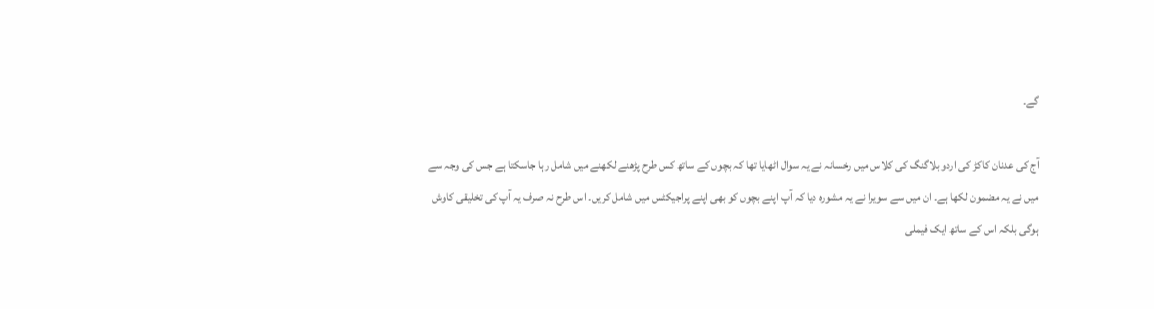گے۔

آج کی عدنان کاکڑ کی اردو بلاگنگ کی کلاس میں رخسانہ نے یہ سوال اٹھایا تھا کہ بچوں کے ساتھ کس طرح پڑھنے لکھنے میں شامل رہا جاسکتا ہے جس کی وجہ سے میں نے یہ مضمون لکھا ہے۔ ان میں سے سویرا نے یہ مشورہ دیا کہ آپ اپنے بچوں کو بھی اپنے پراجیکٹس میں شامل کریں۔ اس طرح نہ صرف یہ آپ کی تخلیقی کاوش ہوگی بلکہ اس کے ساتھ ایک فیملی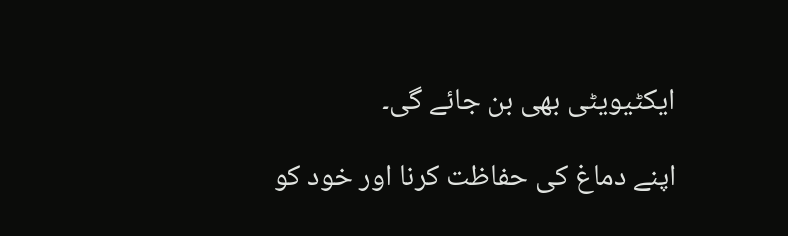ایکٹیویٹی بھی بن جائے گی۔

اپنے دماغ کی حفاظت کرنا اور خود کو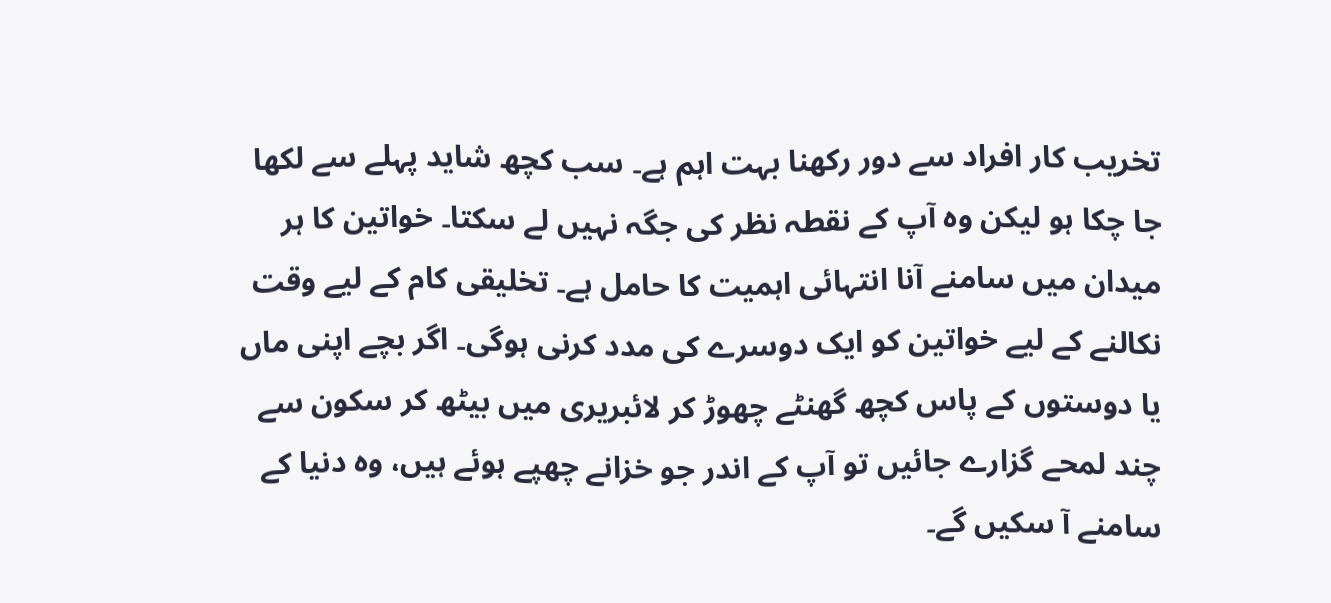تخریب کار افراد سے دور رکھنا بہت اہم ہے۔ سب کچھ شاید پہلے سے لکھا جا چکا ہو لیکن وہ آپ کے نقطہ نظر کی جگہ نہیں لے سکتا۔ خواتین کا ہر میدان میں سامنے آنا انتہائی اہمیت کا حامل ہے۔ تخلیقی کام کے لیے وقت نکالنے کے لیے خواتین کو ایک دوسرے کی مدد کرنی ہوگی۔ اگر بچے اپنی ماں یا دوستوں کے پاس کچھ گھنٹے چھوڑ کر لائبریری میں بیٹھ کر سکون سے چند لمحے گزارے جائیں تو آپ کے اندر جو خزانے چھپے ہوئے ہیں، وہ دنیا کے سامنے آ سکیں گے۔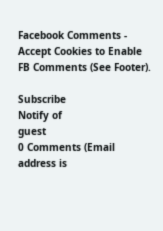Facebook Comments - Accept Cookies to Enable FB Comments (See Footer).

Subscribe
Notify of
guest
0 Comments (Email address is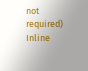not required)
Inline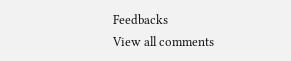Feedbacks
View all comments